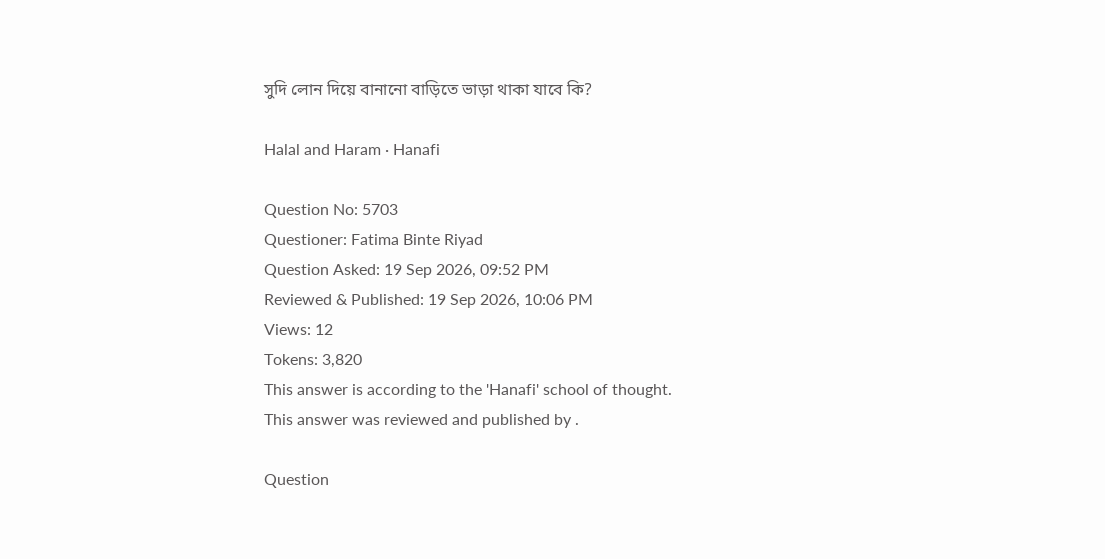সুদি লোন দিয়ে বানানো বাড়িতে ভাড়া থাকা যাবে কি?

Halal and Haram · Hanafi

Question No: 5703
Questioner: Fatima Binte Riyad
Question Asked: 19 Sep 2026, 09:52 PM
Reviewed & Published: 19 Sep 2026, 10:06 PM
Views: 12
Tokens: 3,820
This answer is according to the 'Hanafi' school of thought.
This answer was reviewed and published by .

Question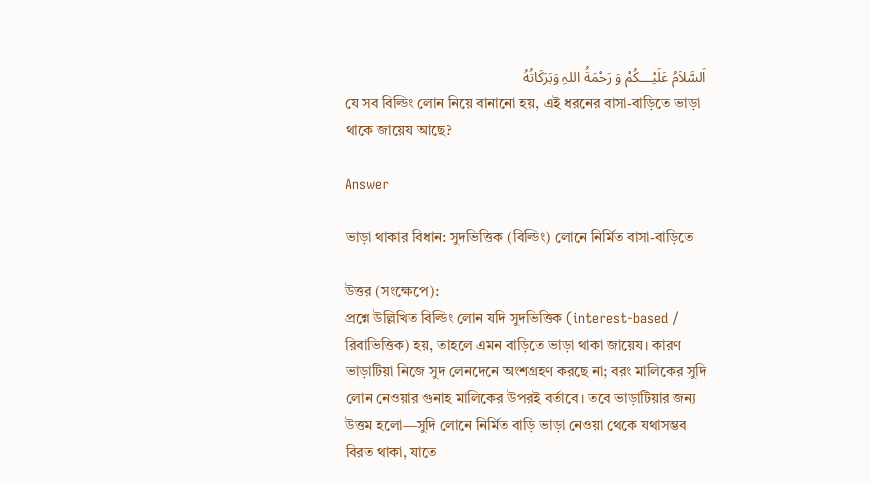اَلسَّلاَمُ عَلَيْـــكُمْ وَ رَحْمَةُ اللہِ وَبَرَكَاتُهُ
যে সব বিল্ডিং লোন নিয়ে বানানো হয়, এই ধরনের বাসা-বাড়িতে ভাড়া থাকে জায়েয আছে?

Answer

ভাড়া থাকার বিধান: সুদভিত্তিক (বিল্ডিং) লোনে নির্মিত বাসা-বাড়িতে

উত্তর (সংক্ষেপে):
প্রশ্নে উল্লিখিত বিল্ডিং লোন যদি সুদভিত্তিক (interest-based / রিবাভিত্তিক) হয়, তাহলে এমন বাড়িতে ভাড়া থাকা জায়েয। কারণ ভাড়াটিয়া নিজে সুদ লেনদেনে অংশগ্রহণ করছে না; বরং মালিকের সুদি লোন নেওয়ার গুনাহ মালিকের উপরই বর্তাবে। তবে ভাড়াটিয়ার জন্য উত্তম হলো—সুদি লোনে নির্মিত বাড়ি ভাড়া নেওয়া থেকে যথাসম্ভব বিরত থাকা, যাতে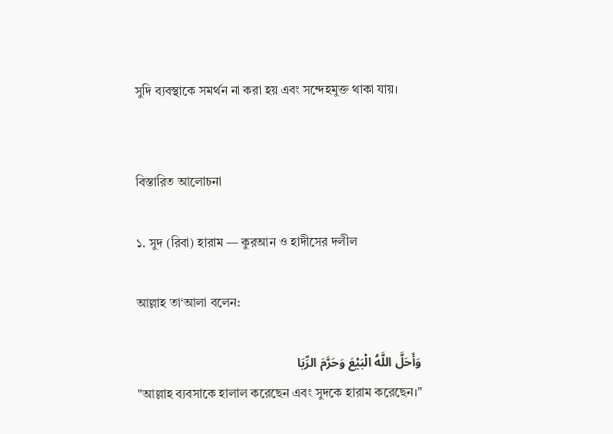সুদি ব্যবস্থাকে সমর্থন না করা হয় এবং সন্দেহমুক্ত থাকা যায়।


বিস্তারিত আলোচনা

১. সুদ (রিবা) হারাম — কুরআন ও হাদীসের দলীল

আল্লাহ তা‘আলা বলেন:

وَأَحَلَّ اللَّهُ الْبَيْعَ وَحَرَّمَ الرِّبَا
"আল্লাহ ব্যবসাকে হালাল করেছেন এবং সুদকে হারাম করেছেন।"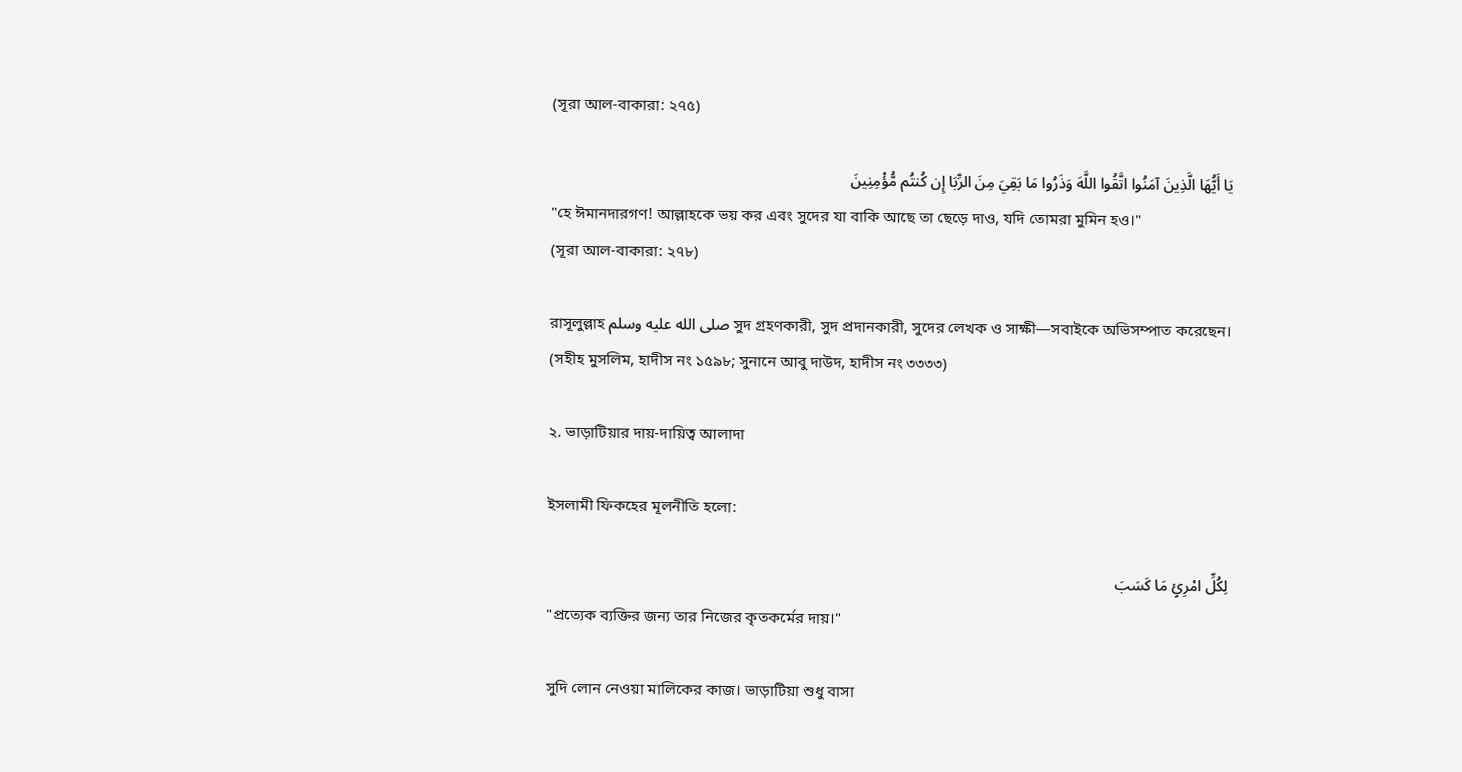(সূরা আল-বাকারা: ২৭৫)

يَا أَيُّهَا الَّذِينَ آمَنُوا اتَّقُوا اللَّهَ وَذَرُوا مَا بَقِيَ مِنَ الرِّبَا إِن كُنتُم مُّؤْمِنِينَ
"হে ঈমানদারগণ! আল্লাহকে ভয় কর এবং সুদের যা বাকি আছে তা ছেড়ে দাও, যদি তোমরা মুমিন হও।"
(সূরা আল-বাকারা: ২৭৮)

রাসূলুল্লাহ صلى الله عليه وسلم সুদ গ্রহণকারী, সুদ প্রদানকারী, সুদের লেখক ও সাক্ষী—সবাইকে অভিসম্পাত করেছেন।
(সহীহ মুসলিম, হাদীস নং ১৫৯৮; সুনানে আবু দাউদ, হাদীস নং ৩৩৩৩)

২. ভাড়াটিয়ার দায়-দায়িত্ব আলাদা

ইসলামী ফিকহের মূলনীতি হলো:

لِكُلِّ امْرِئٍ مَا كَسَبَ
"প্রত্যেক ব্যক্তির জন্য তার নিজের কৃতকর্মের দায়।"

সুদি লোন নেওয়া মালিকের কাজ। ভাড়াটিয়া শুধু বাসা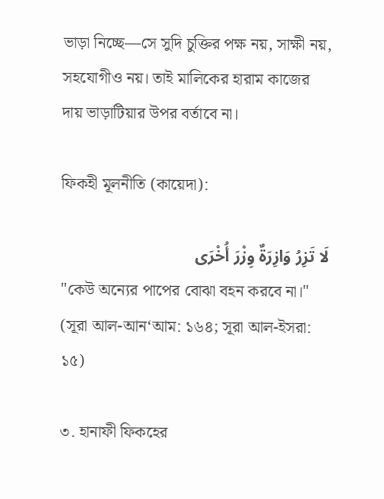ভাড়া নিচ্ছে—সে সুদি চুক্তির পক্ষ নয়, সাক্ষী নয়, সহযোগীও নয়। তাই মালিকের হারাম কাজের দায় ভাড়াটিয়ার উপর বর্তাবে না।

ফিকহী মূলনীতি (কায়েদা):

لَا تَزِرُ وَازِرَةٌ وِزْرَ أُخْرَى
"কেউ অন্যের পাপের বোঝা বহন করবে না।"
(সূরা আল-আন‘আম: ১৬৪; সূরা আল-ইসরা: ১৫)

৩. হানাফী ফিকহের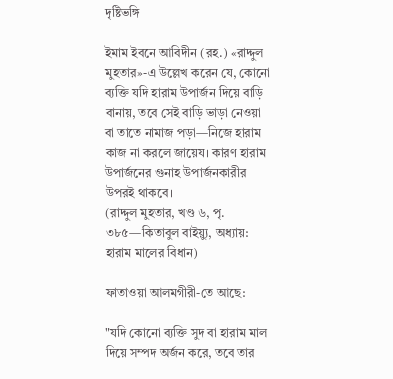দৃষ্টিভঙ্গি

ইমাম ইবনে আবিদীন (রহ.) «রাদ্দুল মুহতার»-এ উল্লেখ করেন যে, কোনো ব্যক্তি যদি হারাম উপার্জন দিয়ে বাড়ি বানায়, তবে সেই বাড়ি ভাড়া নেওয়া বা তাতে নামাজ পড়া—নিজে হারাম কাজ না করলে জায়েয। কারণ হারাম উপার্জনের গুনাহ উপার্জনকারীর উপরই থাকবে।
(রাদ্দুল মুহতার, খণ্ড ৬, পৃ. ৩৮৫—কিতাবুল বাইয়্যু, অধ্যায়: হারাম মালের বিধান)

ফাতাওয়া আলমগীরী-তে আছে:

"যদি কোনো ব্যক্তি সুদ বা হারাম মাল দিয়ে সম্পদ অর্জন করে, তবে তার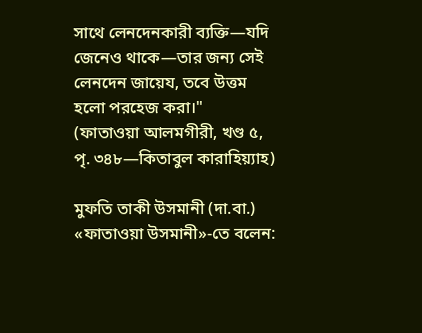সাথে লেনদেনকারী ব্যক্তি—যদি জেনেও থাকে—তার জন্য সেই লেনদেন জায়েয, তবে উত্তম হলো পরহেজ করা।"
(ফাতাওয়া আলমগীরী, খণ্ড ৫, পৃ. ৩৪৮—কিতাবুল কারাহিয়্যাহ)

মুফতি তাকী উসমানী (দা.বা.) «ফাতাওয়া উসমানী»-তে বলেন: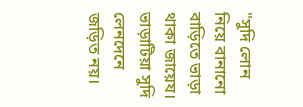"সুদি লোন নিয়ে বানানো বাড়িতে ভাড়া থাকা জায়েয। ভাড়াটিয়া সুদি লেনদেনে জড়িত নয়।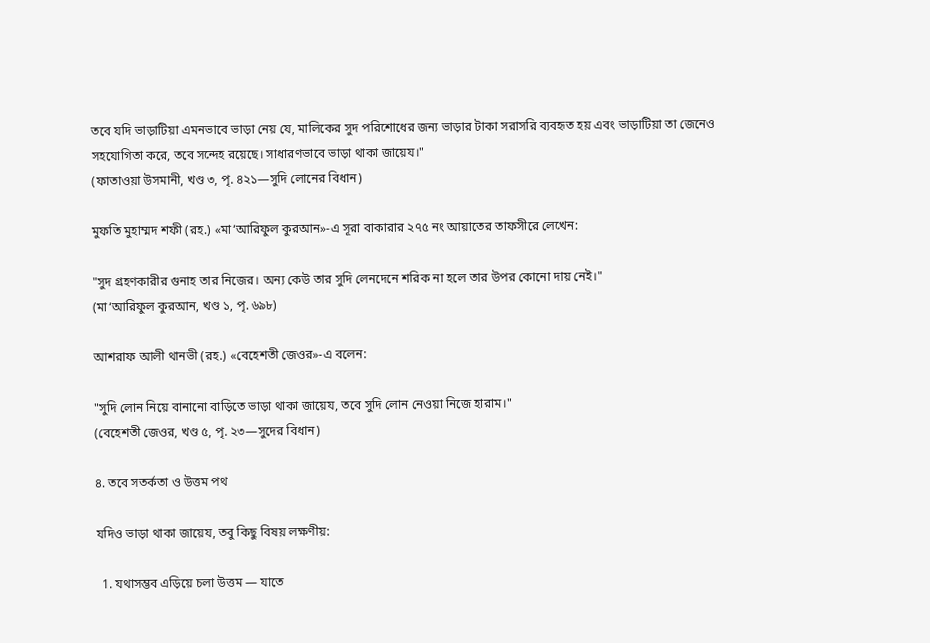তবে যদি ভাড়াটিয়া এমনভাবে ভাড়া নেয় যে, মালিকের সুদ পরিশোধের জন্য ভাড়ার টাকা সরাসরি ব্যবহৃত হয় এবং ভাড়াটিয়া তা জেনেও সহযোগিতা করে, তবে সন্দেহ রয়েছে। সাধারণভাবে ভাড়া থাকা জায়েয।"
(ফাতাওয়া উসমানী, খণ্ড ৩, পৃ. ৪২১—সুদি লোনের বিধান)

মুফতি মুহাম্মদ শফী (রহ.) «মা‘আরিফুল কুরআন»-এ সূরা বাকারার ২৭৫ নং আয়াতের তাফসীরে লেখেন:

"সুদ গ্রহণকারীর গুনাহ তার নিজের। অন্য কেউ তার সুদি লেনদেনে শরিক না হলে তার উপর কোনো দায় নেই।"
(মা‘আরিফুল কুরআন, খণ্ড ১, পৃ. ৬৯৮)

আশরাফ আলী থানভী (রহ.) «বেহেশতী জেওর»-এ বলেন:

"সুদি লোন নিয়ে বানানো বাড়িতে ভাড়া থাকা জায়েয, তবে সুদি লোন নেওয়া নিজে হারাম।"
(বেহেশতী জেওর, খণ্ড ৫, পৃ. ২৩—সুদের বিধান)

৪. তবে সতর্কতা ও উত্তম পথ

যদিও ভাড়া থাকা জায়েয, তবু কিছু বিষয় লক্ষণীয়:

  1. যথাসম্ভব এড়িয়ে চলা উত্তম — যাতে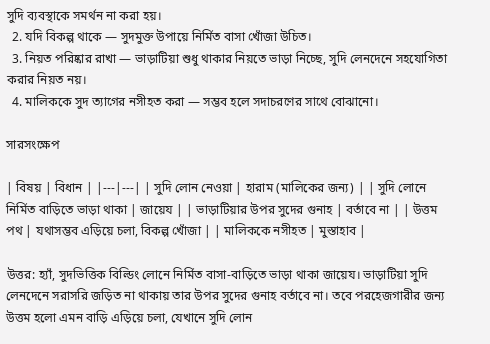সুদি ব্যবস্থাকে সমর্থন না করা হয়।
  2. যদি বিকল্প থাকে — সুদমুক্ত উপায়ে নির্মিত বাসা খোঁজা উচিত।
  3. নিয়ত পরিষ্কার রাখা — ভাড়াটিয়া শুধু থাকার নিয়তে ভাড়া নিচ্ছে, সুদি লেনদেনে সহযোগিতা করার নিয়ত নয়।
  4. মালিককে সুদ ত্যাগের নসীহত করা — সম্ভব হলে সদাচরণের সাথে বোঝানো।

সারসংক্ষেপ

| বিষয় | বিধান | |---|---| | সুদি লোন নেওয়া | হারাম (মালিকের জন্য) | | সুদি লোনে নির্মিত বাড়িতে ভাড়া থাকা | জায়েয | | ভাড়াটিয়ার উপর সুদের গুনাহ | বর্তাবে না | | উত্তম পথ | যথাসম্ভব এড়িয়ে চলা, বিকল্প খোঁজা | | মালিককে নসীহত | মুস্তাহাব |

উত্তর: হ্যাঁ, সুদভিত্তিক বিল্ডিং লোনে নির্মিত বাসা-বাড়িতে ভাড়া থাকা জায়েয। ভাড়াটিয়া সুদি লেনদেনে সরাসরি জড়িত না থাকায় তার উপর সুদের গুনাহ বর্তাবে না। তবে পরহেজগারীর জন্য উত্তম হলো এমন বাড়ি এড়িয়ে চলা, যেখানে সুদি লোন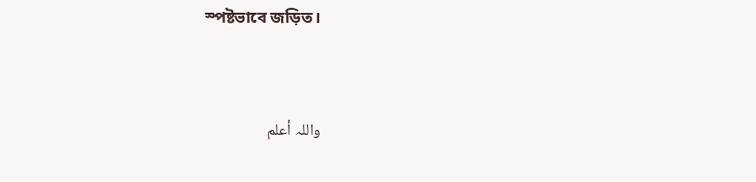স্পষ্টভাবে জড়িত।


واللہ أعلم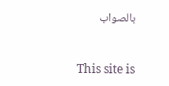بالصواب


This site is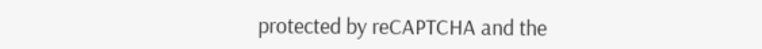protected by reCAPTCHA and the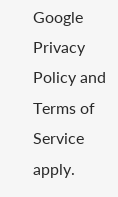Google Privacy Policy and Terms of Service apply.